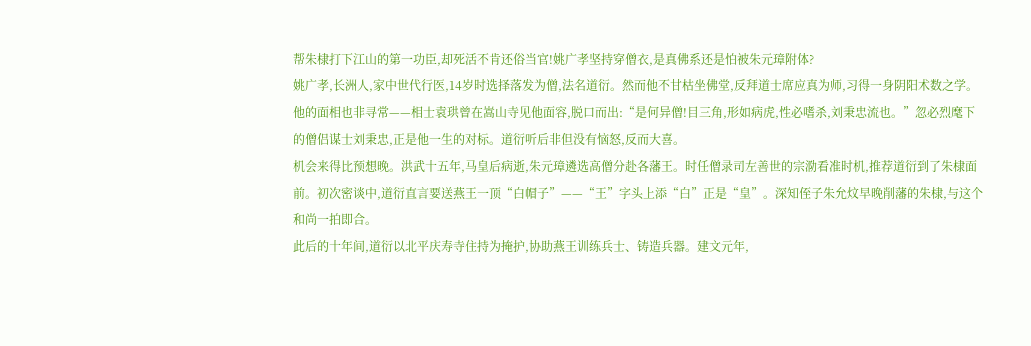帮朱棣打下江山的第一功臣,却死活不肯还俗当官!姚广孝坚持穿僧衣,是真佛系还是怕被朱元璋附体?
姚广孝,长洲人,家中世代行医,14岁时选择落发为僧,法名道衍。然而他不甘枯坐佛堂,反拜道士席应真为师,习得一身阴阳术数之学。他的面相也非寻常——相士袁珙曾在嵩山寺见他面容,脱口而出:“是何异僧!目三角,形如病虎,性必嗜杀,刘秉忠流也。”忽必烈麾下的僧侣谋士刘秉忠,正是他一生的对标。道衍听后非但没有恼怒,反而大喜。
机会来得比预想晚。洪武十五年,马皇后病逝,朱元璋遴选高僧分赴各藩王。时任僧录司左善世的宗泐看准时机,推荐道衍到了朱棣面前。初次密谈中,道衍直言要送燕王一顶“白帽子”——“王”字头上添“白”正是“皇”。深知侄子朱允炆早晚削藩的朱棣,与这个和尚一拍即合。
此后的十年间,道衍以北平庆寿寺住持为掩护,协助燕王训练兵士、铸造兵器。建文元年,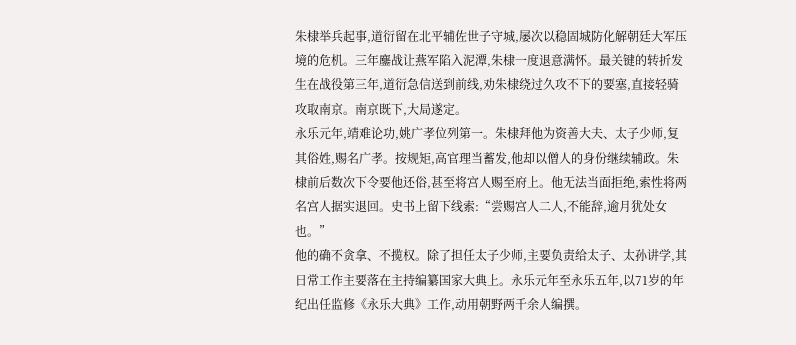朱棣举兵起事,道衍留在北平辅佐世子守城,屡次以稳固城防化解朝廷大军压境的危机。三年鏖战让燕军陷入泥潭,朱棣一度退意满怀。最关键的转折发生在战役第三年,道衍急信送到前线,劝朱棣绕过久攻不下的要塞,直接轻骑攻取南京。南京既下,大局遂定。
永乐元年,靖难论功,姚广孝位列第一。朱棣拜他为资善大夫、太子少师,复其俗姓,赐名广孝。按规矩,高官理当蓄发,他却以僧人的身份继续辅政。朱棣前后数次下令要他还俗,甚至将宫人赐至府上。他无法当面拒绝,索性将两名宫人据实退回。史书上留下线索:“尝赐宫人二人,不能辞,逾月犹处女也。”
他的确不贪拿、不揽权。除了担任太子少师,主要负责给太子、太孙讲学,其日常工作主要落在主持编纂国家大典上。永乐元年至永乐五年,以71岁的年纪出任监修《永乐大典》工作,动用朝野两千余人编撰。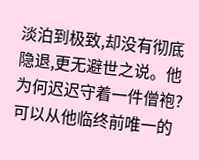淡泊到极致,却没有彻底隐退,更无避世之说。他为何迟迟守着一件僧袍?可以从他临终前唯一的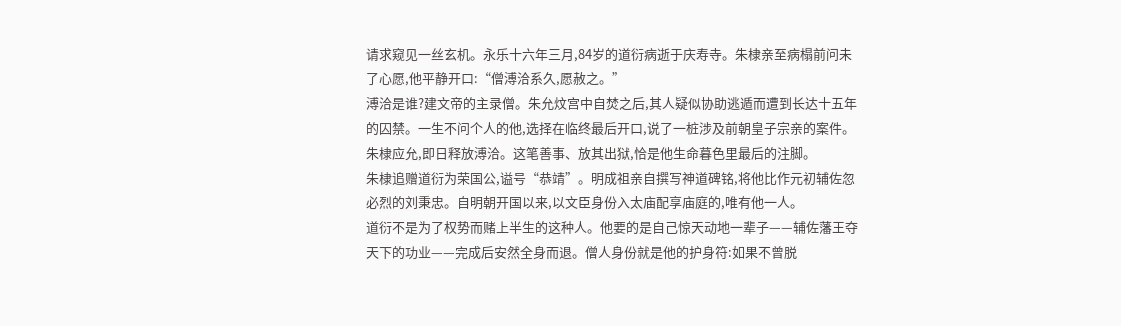请求窥见一丝玄机。永乐十六年三月,84岁的道衍病逝于庆寿寺。朱棣亲至病榻前问未了心愿,他平静开口:“僧溥洽系久,愿赦之。”
溥洽是谁?建文帝的主录僧。朱允炆宫中自焚之后,其人疑似协助逃遁而遭到长达十五年的囚禁。一生不问个人的他,选择在临终最后开口,说了一桩涉及前朝皇子宗亲的案件。朱棣应允,即日释放溥洽。这笔善事、放其出狱,恰是他生命暮色里最后的注脚。
朱棣追赠道衍为荣国公,谥号“恭靖”。明成祖亲自撰写神道碑铭,将他比作元初辅佐忽必烈的刘秉忠。自明朝开国以来,以文臣身份入太庙配享庙庭的,唯有他一人。
道衍不是为了权势而赌上半生的这种人。他要的是自己惊天动地一辈子——辅佐藩王夺天下的功业——完成后安然全身而退。僧人身份就是他的护身符:如果不曾脱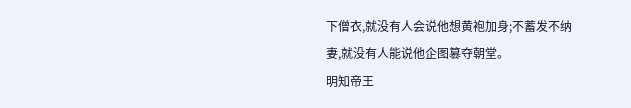下僧衣,就没有人会说他想黄袍加身;不蓄发不纳妻,就没有人能说他企图篡夺朝堂。
明知帝王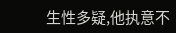生性多疑,他执意不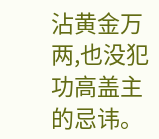沾黄金万两,也没犯功高盖主的忌讳。